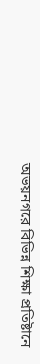অভয়নগরে বিভিন্ন শিক্ষা প্রতিষ্টানে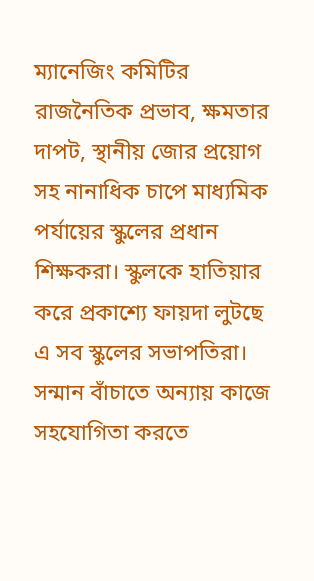ম্যানেজিং কমিটির রাজনৈতিক প্রভাব, ক্ষমতার দাপট, স্থানীয় জোর প্রয়োগ সহ নানাধিক চাপে মাধ্যমিক পর্যায়ের স্কুলের প্রধান শিক্ষকরা। স্কুলকে হাতিয়ার করে প্রকাশ্যে ফায়দা লুটছে এ সব স্কুলের সভাপতিরা। সন্মান বাঁচাতে অন্যায় কাজে সহযোগিতা করতে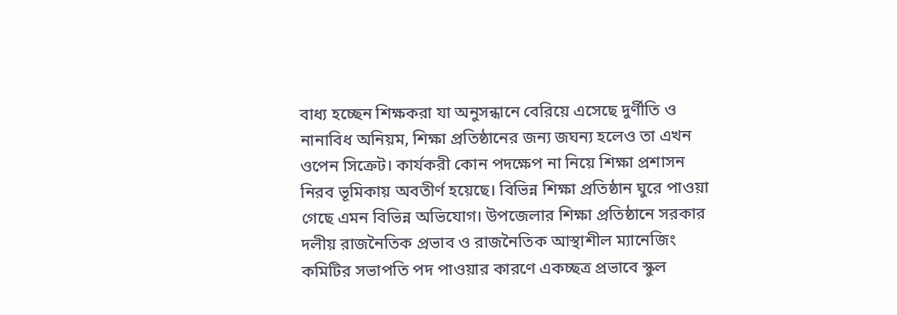বাধ্য হচ্ছেন শিক্ষকরা যা অনুসন্ধানে বেরিয়ে এসেছে দুর্ণীতি ও নানাবিধ অনিয়ম, শিক্ষা প্রতিষ্ঠানের জন্য জঘন্য হলেও তা এখন ওপেন সিক্রেট। কার্যকরী কোন পদক্ষেপ না নিয়ে শিক্ষা প্রশাসন নিরব ভূমিকায় অবতীর্ণ হয়েছে। বিভিন্ন শিক্ষা প্রতিষ্ঠান ঘুরে পাওয়া গেছে এমন বিভিন্ন অভিযোগ। উপজেলার শিক্ষা প্রতিষ্ঠানে সরকার দলীয় রাজনৈতিক প্রভাব ও রাজনৈতিক আস্থাশীল ম্যানেজিং কমিটির সভাপতি পদ পাওয়ার কারণে একচ্ছত্র প্রভাবে স্কুল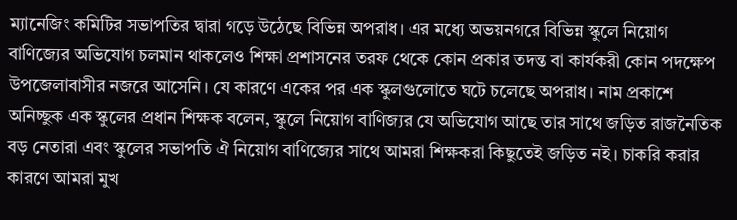ম্যানেজিং কমিটির সভাপতির দ্বারা গড়ে উঠেছে বিভিন্ন অপরাধ। এর মধ্যে অভয়নগরে বিভিন্ন স্কুলে নিয়োগ বাণিজ্যের অভিযোগ চলমান থাকলেও শিক্ষা প্রশাসনের তরফ থেকে কোন প্রকার তদন্ত বা কার্যকরী কোন পদক্ষেপ উপজেলাবাসীর নজরে আসেনি। যে কারণে একের পর এক স্কুলগুলোতে ঘটে চলেছে অপরাধ। নাম প্রকাশে অনিচ্ছুক এক স্কুলের প্রধান শিক্ষক বলেন, স্কুলে নিয়োগ বাণিজ্যর যে অভিযোগ আছে তার সাথে জড়িত রাজনৈতিক বড় নেতারা এবং স্কুলের সভাপতি ঐ নিয়োগ বাণিজ্যের সাথে আমরা শিক্ষকরা কিছুতেই জড়িত নই। চাকরি করার কারণে আমরা মুখ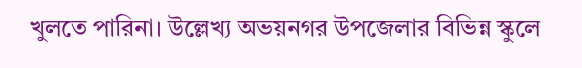খুলতে পারিনা। উল্লেখ্য অভয়নগর উপজেলার বিভিন্ন স্কুলে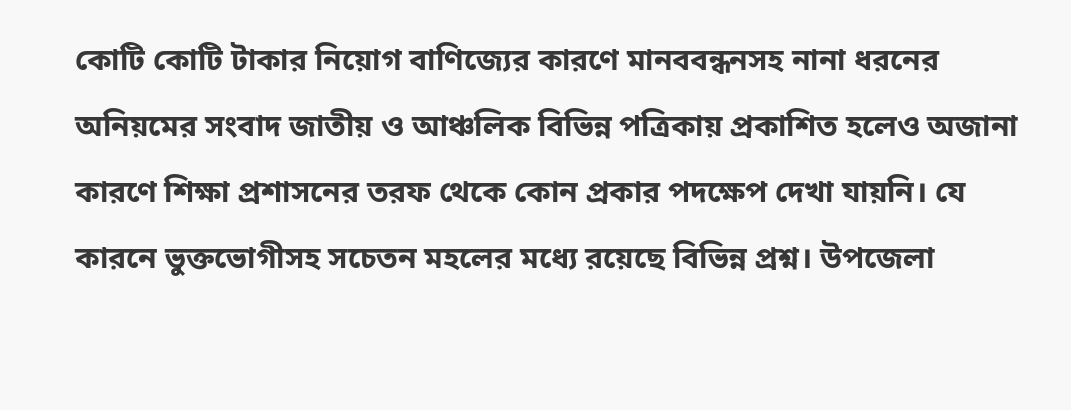কোটি কোটি টাকার নিয়োগ বাণিজ্যের কারণে মানববন্ধনসহ নানা ধরনের অনিয়মের সংবাদ জাতীয় ও আঞ্চলিক বিভিন্ন পত্রিকায় প্রকাশিত হলেও অজানা কারণে শিক্ষা প্রশাসনের তরফ থেকে কোন প্রকার পদক্ষেপ দেখা যায়নি। যে কারনে ভুক্তভোগীসহ সচেতন মহলের মধ্যে রয়েছে বিভিন্ন প্রশ্ন। উপজেলা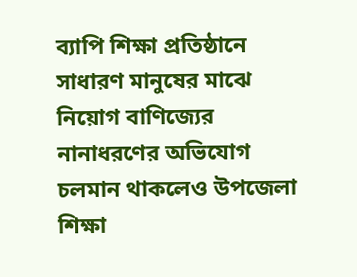ব্যাপি শিক্ষা প্রতিষ্ঠানে সাধারণ মানুষের মাঝে নিয়োগ বাণিজ্যের নানাধরণের অভিযোগ চলমান থাকলেও উপজেলা শিক্ষা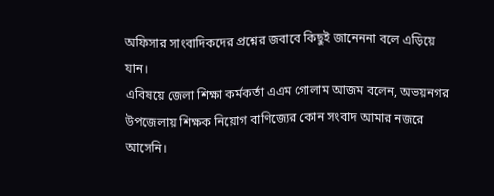অফিসার সাংবাদিকদের প্রশ্নের জবাবে কিছুই জানেননা বলে এড়িয়ে যান।
এবিষয়ে জেলা শিক্ষা কর্মকর্তা এএম গোলাম আজম বলেন, অভয়নগর উপজেলায় শিক্ষক নিয়োগ বাণিজ্যের কোন সংবাদ আমার নজরে আসেনি।